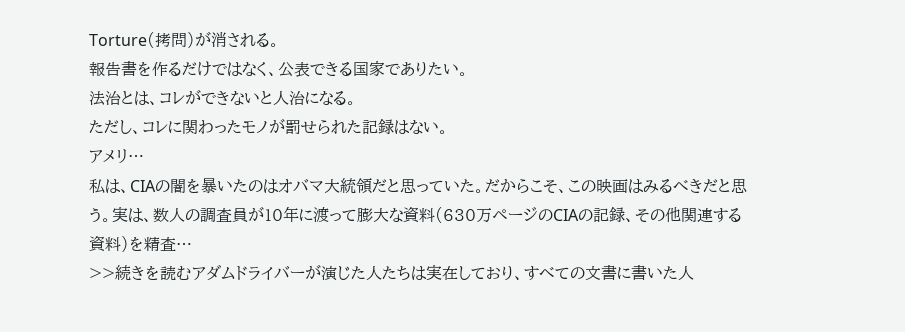Torture(拷問)が消される。
報告書を作るだけではなく、公表できる国家でありたい。
法治とは、コレができないと人治になる。
ただし、コレに関わったモノが罰せられた記録はない。
アメリ…
私は、CIAの闇を暴いたのはオバマ大統領だと思っていた。だからこそ、この映画はみるべきだと思う。実は、数人の調査員が10年に渡って膨大な資料(630万ページのCIAの記録、その他関連する資料)を精査…
>>続きを読むアダムドライバーが演じた人たちは実在しており、すべての文書に書いた人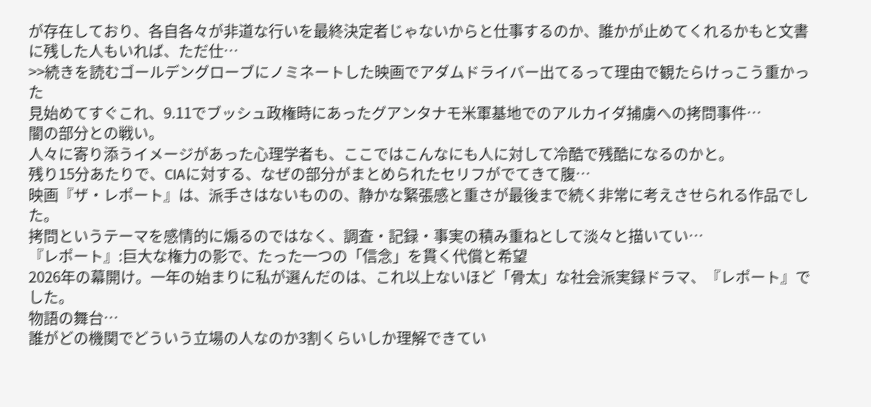が存在しており、各自各々が非道な行いを最終決定者じゃないからと仕事するのか、誰かが止めてくれるかもと文書に残した人もいれば、ただ仕…
>>続きを読むゴールデングローブにノミネートした映画でアダムドライバー出てるって理由で観たらけっこう重かった
見始めてすぐこれ、9.11でブッシュ政権時にあったグアンタナモ米軍基地でのアルカイダ捕虜への拷問事件…
闇の部分との戦い。
人々に寄り添うイメージがあった心理学者も、ここではこんなにも人に対して冷酷で残酷になるのかと。
残り15分あたりで、CIAに対する、なぜの部分がまとめられたセリフがでてきて腹…
映画『ザ・レポート』は、派手さはないものの、静かな緊張感と重さが最後まで続く非常に考えさせられる作品でした。
拷問というテーマを感情的に煽るのではなく、調査・記録・事実の積み重ねとして淡々と描いてい…
『レポート』:巨大な権力の影で、たった一つの「信念」を貫く代償と希望
2026年の幕開け。一年の始まりに私が選んだのは、これ以上ないほど「骨太」な社会派実録ドラマ、『レポート』でした。
物語の舞台…
誰がどの機関でどういう立場の人なのか3割くらいしか理解できてい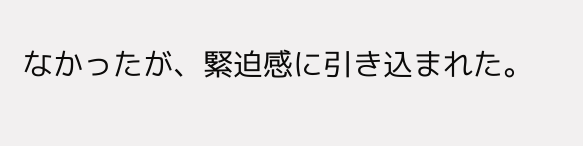なかったが、緊迫感に引き込まれた。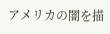アメリカの闇を描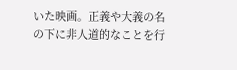いた映画。正義や大義の名の下に非人道的なことを行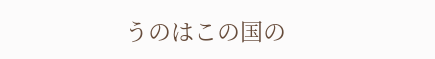うのはこの国の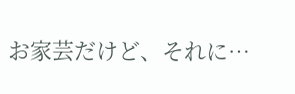お家芸だけど、それに…